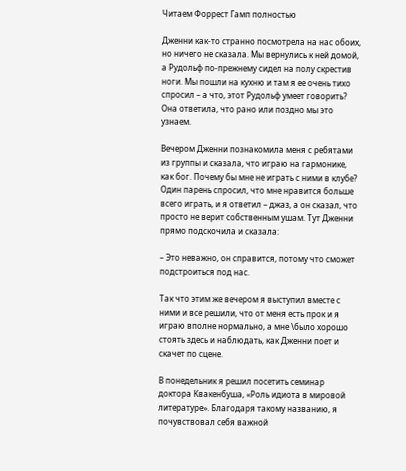Читаем Форрест Гамп полностью

Дженни как-то странно посмотрела на нас обоих, но ничего не сказала. Мы вернулись к ней домой, а Рудольф по-прежнему сидел на полу скрестив ноги. Мы пошли на кухню и там я ее очень тихо спросил – а что, этот Рудольф умеет говорить? Она ответила, что рано или поздно мы это узнаем.

Вечером Дженни познакомила меня с ребятами из группы и сказала, что играю на гармонике, как бог. Почему бы мне не играть с ними в клубе? Один парень спросил, что мне нравится больше всего играть, и я ответил – джаз, а он сказал, что просто не верит собственным ушам. Тут Дженни прямо подскочила и сказала:

– Это неважно, он справится, потому что сможет подстроиться под нас.

Так что этим же вечером я выступил вместе с ними и все решили, что от меня есть прок и я играю вполне нормально, а мне \было хорошо стоять здесь и наблюдать, как Дженни поет и скачет по сцене.

В понедельник я решил посетить семинар доктора Квакенбуша, «Роль идиота в мировой литературе». Благодаря такому названию, я почувствовал себя важной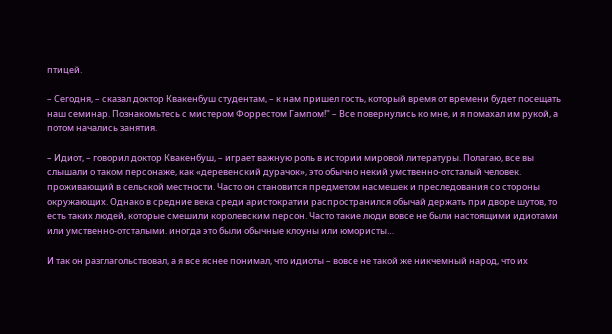птицей.

– Сегодня, – сказал доктор Квакенбуш студентам, – к нам пришел гость, который время от времени будет посещать наш семинар. Познакомьтесь с мистером Форрестом Гампом!" – Все повернулись ко мне, и я помахал им рукой, а потом начались занятия.

– Идиот, – говорил доктор Квакенбуш, – играет важную роль в истории мировой литературы. Полагаю, все вы слышали о таком персонаже, как «деревенский дурачок», это обычно некий умственно-отсталый человек. проживающий в сельской местности. Часто он становится предметом насмешек и преследования со стороны окружающих. Однако в средние века среди аристократии распространился обычай держать при дворе шутов, то есть таких людей, которые смешили королевским персон. Часто такие люди вовсе не были настоящими идиотами или умственно-отсталыми. иногда это были обычные клоуны или юмористы…

И так он разглагольствовал, а я все яснее понимал, что идиоты – вовсе не такой же никчемный народ, что их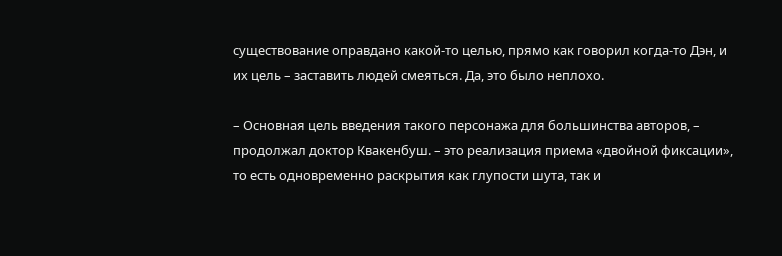существование оправдано какой-то целью, прямо как говорил когда-то Дэн, и их цель – заставить людей смеяться. Да, это было неплохо.

– Основная цель введения такого персонажа для большинства авторов, – продолжал доктор Квакенбуш. – это реализация приема «двойной фиксации», то есть одновременно раскрытия как глупости шута, так и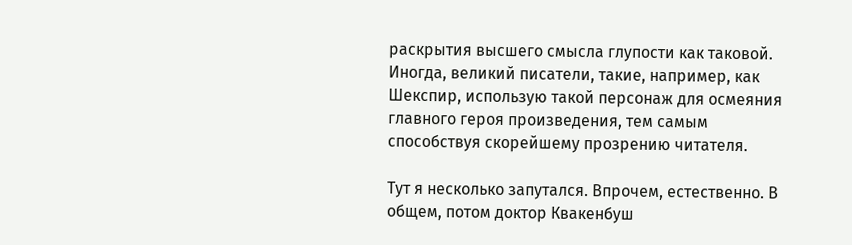раскрытия высшего смысла глупости как таковой. Иногда, великий писатели, такие, например, как Шекспир, использую такой персонаж для осмеяния главного героя произведения, тем самым способствуя скорейшему прозрению читателя.

Тут я несколько запутался. Впрочем, естественно. В общем, потом доктор Квакенбуш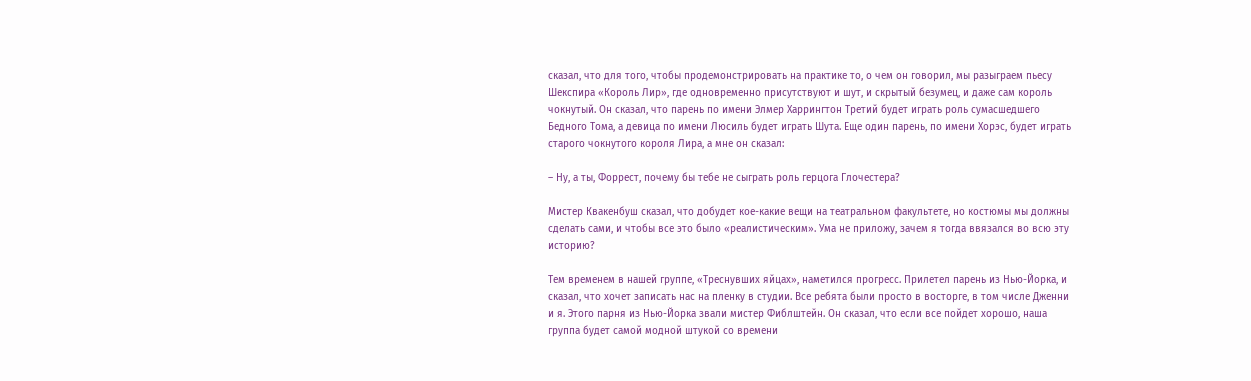сказал, что для того, чтобы продемонстрировать на практике то, о чем он говорил, мы разыграем пьесу Шекспира «Король Лир», где одновременно присутствуют и шут, и скрытый безумец, и даже сам король чокнутый. Он сказал, что парень по имени Элмер Харрингтон Третий будет играть роль сумасшедшего Бедного Тома, а девица по имени Люсиль будет играть Шута. Еще один парень, по имени Хорэс, будет играть старого чокнутого короля Лира, а мне он сказал:

– Ну, а ты, Форрест, почему бы тебе не сыграть роль герцога Глочестера?

Мистер Квакенбуш сказал, что добудет кое-какие вещи на театральном факультете, но костюмы мы должны сделать сами, и чтобы все это было «реалистическим». Ума не приложу, зачем я тогда ввязался во всю эту историю?

Тем временем в нашей группе, «Треснувших яйцах», наметился прогресс. Прилетел парень из Нью-Йорка, и сказал, что хочет записать нас на пленку в студии. Все ребята были просто в восторге, в том числе Дженни и я. Этого парня из Нью-Йорка звали мистер Фиблштейн. Он сказал, что если все пойдет хорошо, наша группа будет самой модной штукой со времени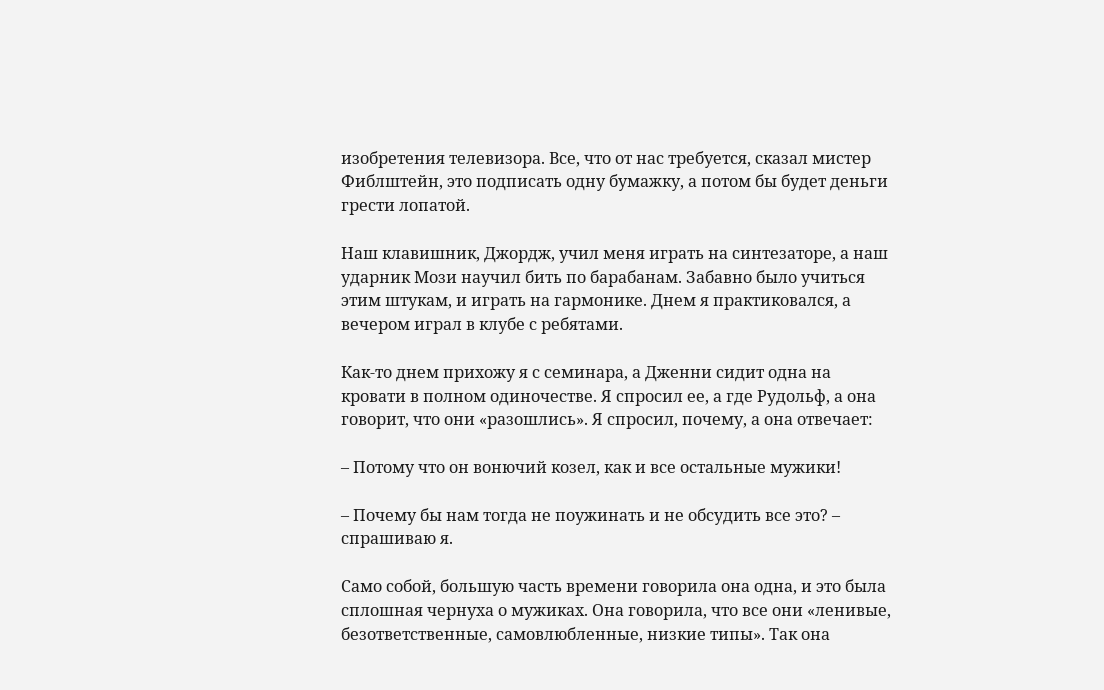изобретения телевизора. Все, что от нас требуется, сказал мистер Фиблштейн, это подписать одну бумажку, а потом бы будет деньги грести лопатой.

Наш клавишник, Джордж, учил меня играть на синтезаторе, а наш ударник Мози научил бить по барабанам. Забавно было учиться этим штукам, и играть на гармонике. Днем я практиковался, а вечером играл в клубе с ребятами.

Как-то днем прихожу я с семинара, а Дженни сидит одна на кровати в полном одиночестве. Я спросил ее, а где Рудольф, а она говорит, что они «разошлись». Я спросил, почему, а она отвечает:

– Потому что он вонючий козел, как и все остальные мужики!

– Почему бы нам тогда не поужинать и не обсудить все это? – спрашиваю я.

Само собой, большую часть времени говорила она одна, и это была сплошная чернуха о мужиках. Она говорила, что все они «ленивые, безответственные, самовлюбленные, низкие типы». Так она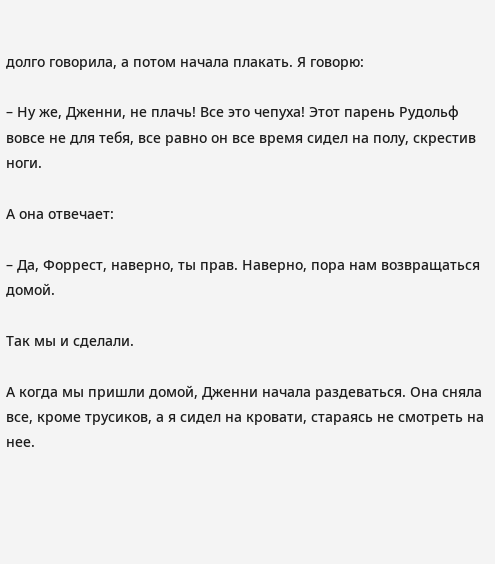долго говорила, а потом начала плакать. Я говорю:

– Ну же, Дженни, не плачь! Все это чепуха! Этот парень Рудольф вовсе не для тебя, все равно он все время сидел на полу, скрестив ноги.

А она отвечает:

– Да, Форрест, наверно, ты прав. Наверно, пора нам возвращаться домой.

Так мы и сделали.

А когда мы пришли домой, Дженни начала раздеваться. Она сняла все, кроме трусиков, а я сидел на кровати, стараясь не смотреть на нее.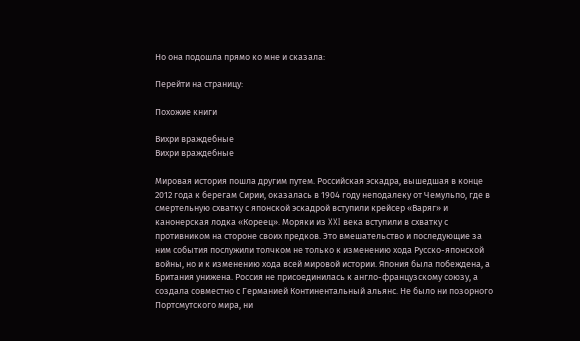Но она подошла прямо ко мне и сказала:

Перейти на страницу:

Похожие книги

Вихри враждебные
Вихри враждебные

Мировая история пошла другим путем. Российская эскадра, вышедшая в конце 2012 года к берегам Сирии, оказалась в 1904 году неподалеку от Чемульпо, где в смертельную схватку с японской эскадрой вступили крейсер «Варяг» и канонерская лодка «Кореец». Моряки из XXI века вступили в схватку с противником на стороне своих предков. Это вмешательство и последующие за ним события послужили толчком не только к изменению хода Русско-японской войны, но и к изменению хода всей мировой истории. Япония была побеждена, а Британия унижена. Россия не присоединилась к англо-французскому союзу, а создала совместно с Германией Континентальный альянс. Не было ни позорного Портсмутского мира, ни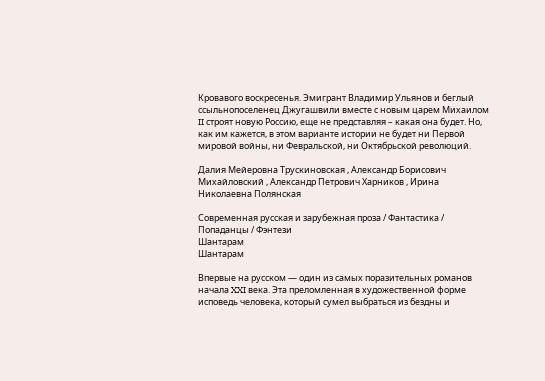Кровавого воскресенья. Эмигрант Владимир Ульянов и беглый ссыльнопоселенец Джугашвили вместе с новым царем Михаилом II строят новую Россию, еще не представляя – какая она будет. Но, как им кажется, в этом варианте истории не будет ни Первой мировой войны, ни Февральской, ни Октябрьской революций.

Далия Мейеровна Трускиновская , Александр Борисович Михайловский , Александр Петрович Харников , Ирина Николаевна Полянская

Современная русская и зарубежная проза / Фантастика / Попаданцы / Фэнтези
Шантарам
Шантарам

Впервые на русском — один из самых поразительных романов начала XXI века. Эта преломленная в художественной форме исповедь человека, который сумел выбраться из бездны и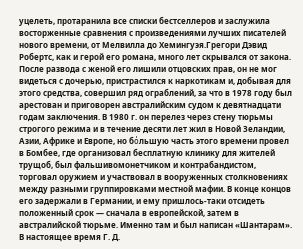уцелеть, протаранила все списки бестселлеров и заслужила восторженные сравнения с произведениями лучших писателей нового времени, от Мелвилла до Хемингуэя.Грегори Дэвид Робертс, как и герой его романа, много лет скрывался от закона. После развода с женой его лишили отцовских прав, он не мог видеться с дочерью, пристрастился к наркотикам и, добывая для этого средства, совершил ряд ограблений, за что в 1978 году был арестован и приговорен австралийским судом к девятнадцати годам заключения. В 1980 г. он перелез через стену тюрьмы строгого режима и в течение десяти лет жил в Новой Зеландии, Азии, Африке и Европе, но бόльшую часть этого времени провел в Бомбее, где организовал бесплатную клинику для жителей трущоб, был фальшивомонетчиком и контрабандистом, торговал оружием и участвовал в вооруженных столкновениях между разными группировками местной мафии. В конце концов его задержали в Германии, и ему пришлось-таки отсидеть положенный срок — сначала в европейской, затем в австралийской тюрьме. Именно там и был написан «Шантарам». В настоящее время Г. Д.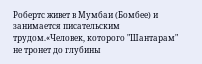Робертс живет в Мумбаи (Бомбее) и занимается писательским трудом.«Человек, которого "Шантарам" не тронет до глубины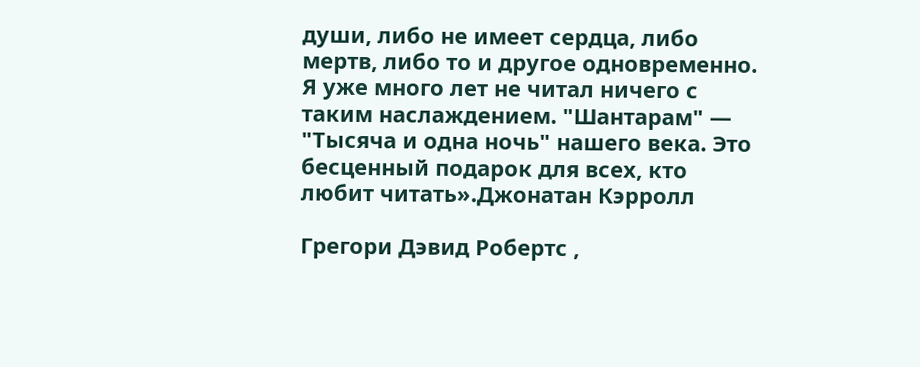души, либо не имеет сердца, либо мертв, либо то и другое одновременно. Я уже много лет не читал ничего с таким наслаждением. "Шантарам" — "Тысяча и одна ночь" нашего века. Это бесценный подарок для всех, кто любит читать».Джонатан Кэрролл

Грегори Дэвид Робертс ,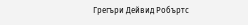Грегъри Дейвид Робъртс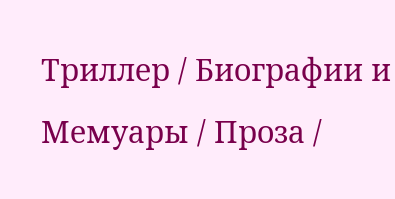Триллер / Биографии и Мемуары / Проза /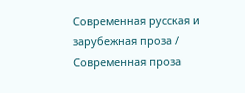Современная русская и зарубежная проза / Современная проза